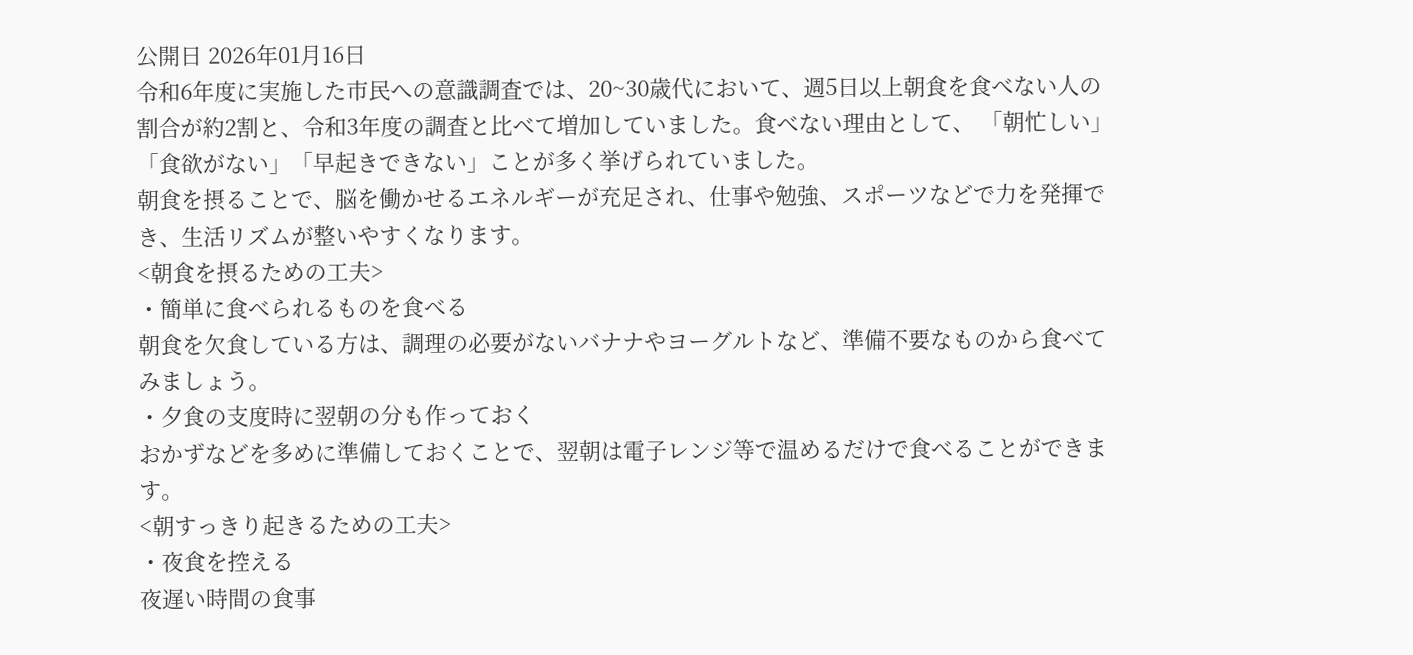公開日 2026年01月16日
令和6年度に実施した市民への意識調査では、20~30歳代において、週5日以上朝食を食べない人の割合が約2割と、令和3年度の調査と比べて増加していました。食べない理由として、 「朝忙しい」「食欲がない」「早起きできない」ことが多く挙げられていました。
朝食を摂ることで、脳を働かせるエネルギーが充足され、仕事や勉強、スポーツなどで力を発揮でき、生活リズムが整いやすくなります。
<朝食を摂るための工夫>
・簡単に食べられるものを食べる
朝食を欠食している方は、調理の必要がないバナナやヨーグルトなど、準備不要なものから食べてみましょう。
・夕食の支度時に翌朝の分も作っておく
おかずなどを多めに準備しておくことで、翌朝は電子レンジ等で温めるだけで食べることができます。
<朝すっきり起きるための工夫>
・夜食を控える
夜遅い時間の食事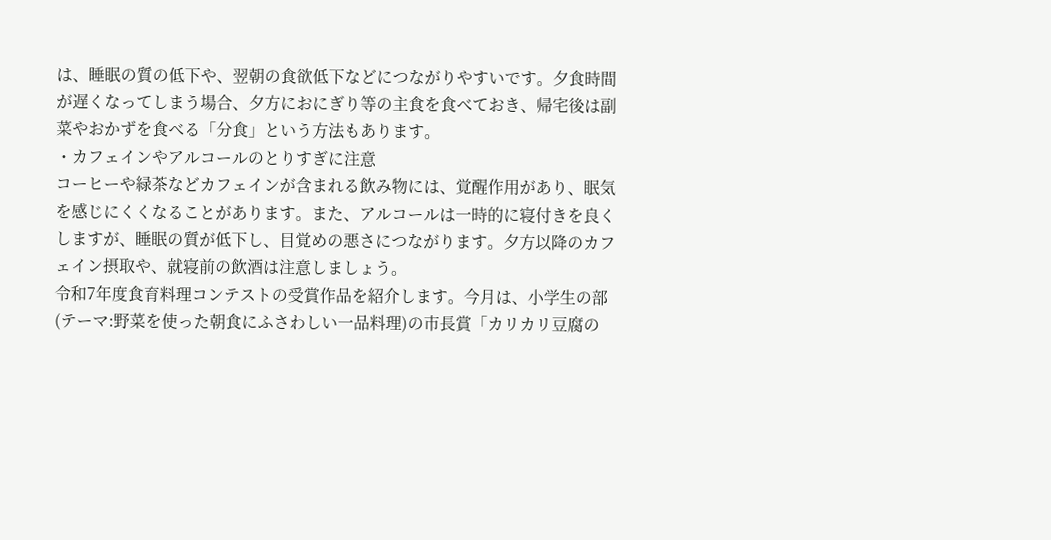は、睡眠の質の低下や、翌朝の食欲低下などにつながりやすいです。夕食時間が遅くなってしまう場合、夕方におにぎり等の主食を食べておき、帰宅後は副菜やおかずを食べる「分食」という方法もあります。
・カフェインやアルコールのとりすぎに注意
コーヒーや緑茶などカフェインが含まれる飲み物には、覚醒作用があり、眠気を感じにくくなることがあります。また、アルコールは一時的に寝付きを良くしますが、睡眠の質が低下し、目覚めの悪さにつながります。夕方以降のカフェイン摂取や、就寝前の飲酒は注意しましょう。
令和7年度食育料理コンテストの受賞作品を紹介します。今月は、小学生の部(テーマ:野菜を使った朝食にふさわしい一品料理)の市長賞「カリカリ豆腐の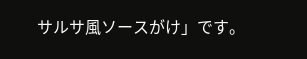サルサ風ソースがけ」です。